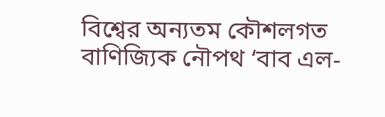বিশ্বের অন্যতম কৌশলগত বাণিজ্যিক নৌপথ ‘বাব এল-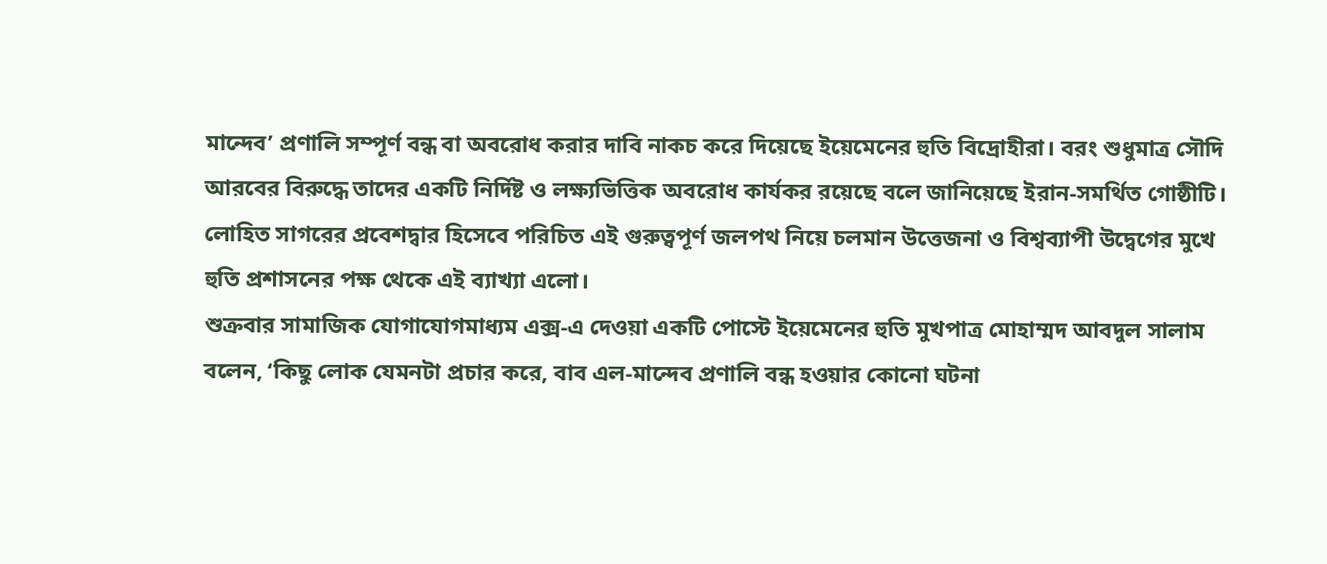মান্দেব’ প্রণালি সম্পূর্ণ বন্ধ বা অবরোধ করার দাবি নাকচ করে দিয়েছে ইয়েমেনের হুতি বিদ্রোহীরা। বরং শুধুমাত্র সৌদি আরবের বিরুদ্ধে তাদের একটি নির্দিষ্ট ও লক্ষ্যভিত্তিক অবরোধ কার্যকর রয়েছে বলে জানিয়েছে ইরান-সমর্থিত গোষ্ঠীটি।
লোহিত সাগরের প্রবেশদ্বার হিসেবে পরিচিত এই গুরুত্বপূর্ণ জলপথ নিয়ে চলমান উত্তেজনা ও বিশ্বব্যাপী উদ্বেগের মুখে হুতি প্রশাসনের পক্ষ থেকে এই ব্যাখ্যা এলো।
শুক্রবার সামাজিক যোগাযোগমাধ্যম এক্স-এ দেওয়া একটি পোস্টে ইয়েমেনের হুতি মুখপাত্র মোহাম্মদ আবদুল সালাম বলেন, ‘কিছু লোক যেমনটা প্রচার করে, বাব এল-মান্দেব প্রণালি বন্ধ হওয়ার কোনো ঘটনা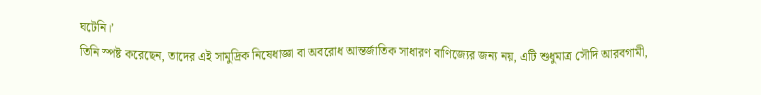ঘটেনি।’
তিনি স্পষ্ট করেছেন, তাদের এই সামুদ্রিক নিষেধাজ্ঞা বা অবরোধ আন্তর্জাতিক সাধারণ বাণিজ্যের জন্য নয়, এটি শুধুমাত্র সৌদি আরবগামী,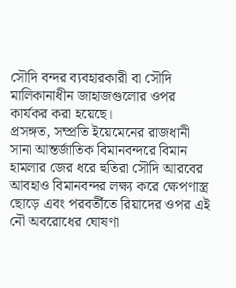সৌদি বন্দর ব্যবহারকারী বা সৌদি মালিকানাধীন জাহাজগুলোর ওপর কার্যকর করা হয়েছে।
প্রসঙ্গত, সম্প্রতি ইয়েমেনের রাজধানী সানা আন্তর্জাতিক বিমানবন্দরে বিমান হামলার জের ধরে হুতিরা সৌদি আরবের আবহাও বিমানবন্দর লক্ষ্য করে ক্ষেপণাস্ত্র ছোড়ে এবং পরবর্তীতে রিয়াদের ওপর এই নৌ অবরোধের ঘোষণা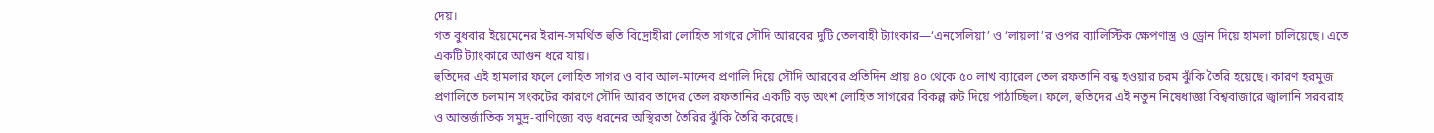দেয়।
গত বুধবার ইয়েমেনের ইরান-সমর্থিত হুতি বিদ্রোহীরা লোহিত সাগরে সৌদি আরবের দুটি তেলবাহী ট্যাংকার—‘এনসেলিয়া’ ও ‘লায়লা’র ওপর ব্যালিস্টিক ক্ষেপণাস্ত্র ও ড্রোন দিয়ে হামলা চালিয়েছে। এতে একটি ট্যাংকারে আগুন ধরে যায়।
হুতিদের এই হামলার ফলে লোহিত সাগর ও বাব আল-মান্দেব প্রণালি দিয়ে সৌদি আরবের প্রতিদিন প্রায় ৪০ থেকে ৫০ লাখ ব্যারেল তেল রফতানি বন্ধ হওয়ার চরম ঝুঁকি তৈরি হয়েছে। কারণ হরমুজ প্রণালিতে চলমান সংকটের কারণে সৌদি আরব তাদের তেল রফতানির একটি বড় অংশ লোহিত সাগরের বিকল্প রুট দিয়ে পাঠাচ্ছিল। ফলে, হুতিদের এই নতুন নিষেধাজ্ঞা বিশ্ববাজারে জ্বালানি সরবরাহ ও আন্তর্জাতিক সমুদ্র-বাণিজ্যে বড় ধরনের অস্থিরতা তৈরির ঝুঁকি তৈরি করেছে।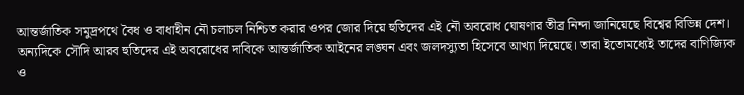আন্তর্জাতিক সমুদ্রপথে বৈধ ও বাধাহীন নৌ চলাচল নিশ্চিত করার ওপর জোর দিয়ে হুতিদের এই নৌ অবরোধ ঘোষণার তীব্র নিন্দা জানিয়েছে বিশ্বের বিভিন্ন দেশ।
অন্যদিকে সৌদি আরব হুতিদের এই অবরোধের দাবিকে আন্তর্জাতিক আইনের লঙ্ঘন এবং জলদস্যুতা হিসেবে আখ্যা দিয়েছে। তারা ইতোমধ্যেই তাদের বাণিজ্যিক ও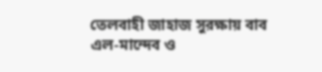তেলবাহী জাহাজ সুরক্ষায় বাব এল-মান্দেব ও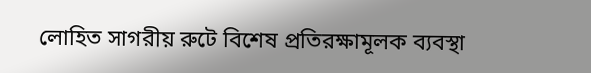লোহিত সাগরীয় রুটে বিশেষ প্রতিরক্ষামূলক ব্যবস্থা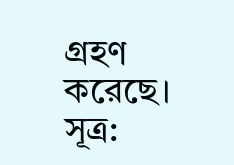গ্রহণ করেছে।
সূত্র: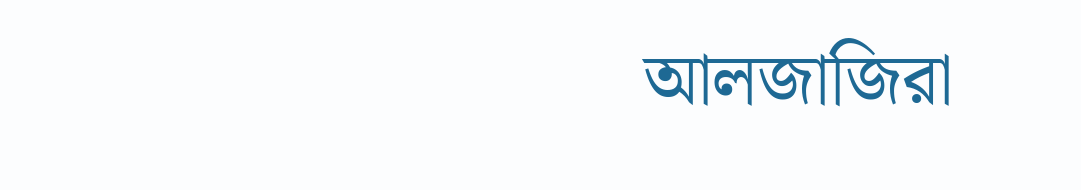আলজাজিরা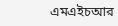এমএইচআর